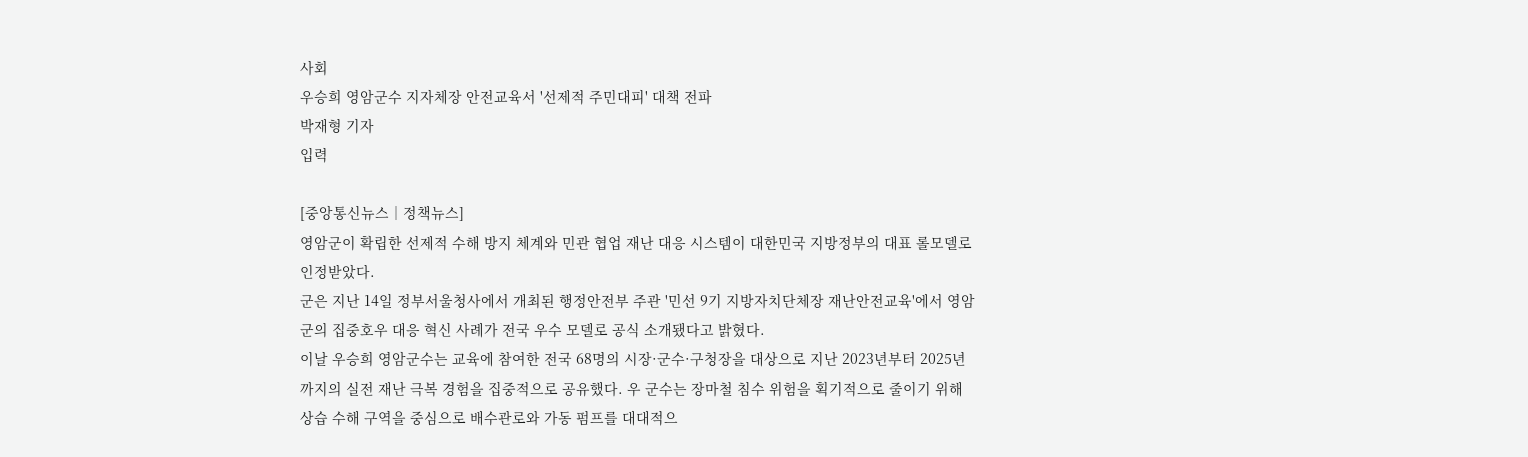사회
우승희 영암군수 지자체장 안전교육서 '선제적 주민대피' 대책 전파
박재형 기자
입력

[중앙통신뉴스│정책뉴스]
영암군이 확립한 선제적 수해 방지 체계와 민관 협업 재난 대응 시스템이 대한민국 지방정부의 대표 롤모델로 인정받았다.
군은 지난 14일 정부서울청사에서 개최된 행정안전부 주관 '민선 9기 지방자치단체장 재난안전교육'에서 영암군의 집중호우 대응 혁신 사례가 전국 우수 모델로 공식 소개됐다고 밝혔다.
이날 우승희 영암군수는 교육에 참여한 전국 68명의 시장·군수·구청장을 대상으로 지난 2023년부터 2025년까지의 실전 재난 극복 경험을 집중적으로 공유했다. 우 군수는 장마철 침수 위험을 획기적으로 줄이기 위해 상습 수해 구역을 중심으로 배수관로와 가동 펌프를 대대적으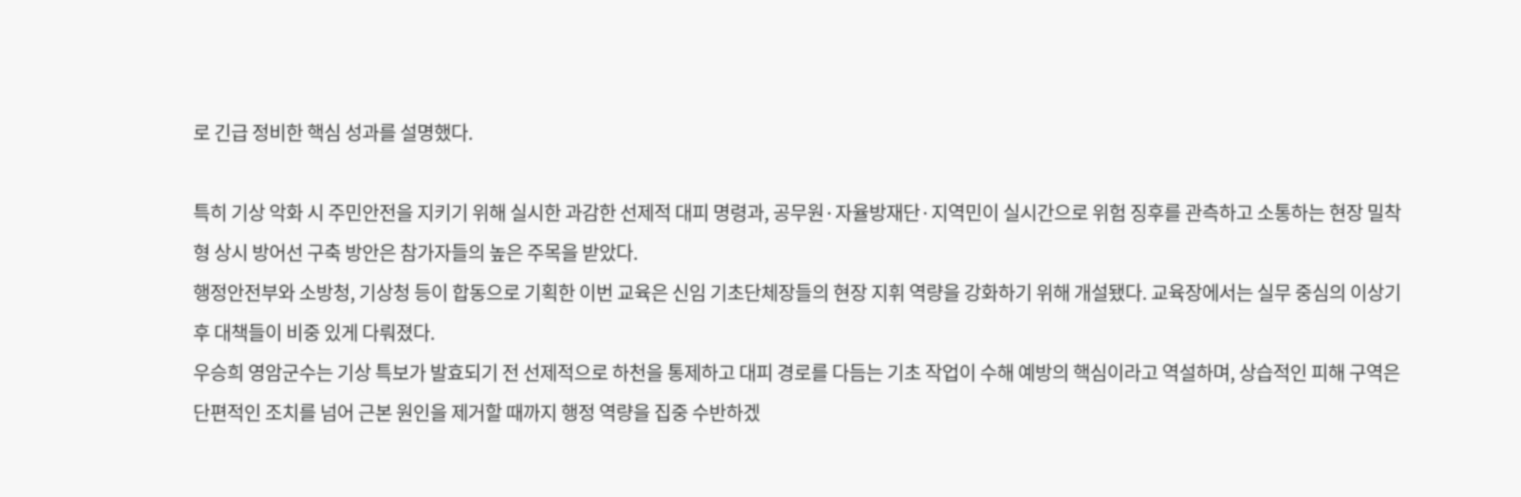로 긴급 정비한 핵심 성과를 설명했다.

특히 기상 악화 시 주민안전을 지키기 위해 실시한 과감한 선제적 대피 명령과, 공무원·자율방재단·지역민이 실시간으로 위험 징후를 관측하고 소통하는 현장 밀착형 상시 방어선 구축 방안은 참가자들의 높은 주목을 받았다.
행정안전부와 소방청, 기상청 등이 합동으로 기획한 이번 교육은 신임 기초단체장들의 현장 지휘 역량을 강화하기 위해 개설됐다. 교육장에서는 실무 중심의 이상기후 대책들이 비중 있게 다뤄졌다.
우승희 영암군수는 기상 특보가 발효되기 전 선제적으로 하천을 통제하고 대피 경로를 다듬는 기초 작업이 수해 예방의 핵심이라고 역설하며, 상습적인 피해 구역은 단편적인 조치를 넘어 근본 원인을 제거할 때까지 행정 역량을 집중 수반하겠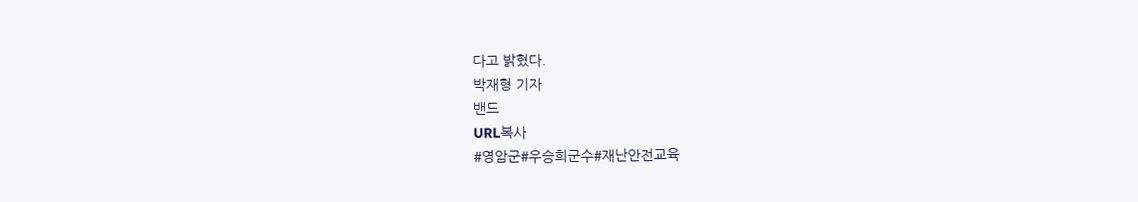다고 밝혔다.
박재형 기자
밴드
URL복사
#영암군#우승희군수#재난안전교육